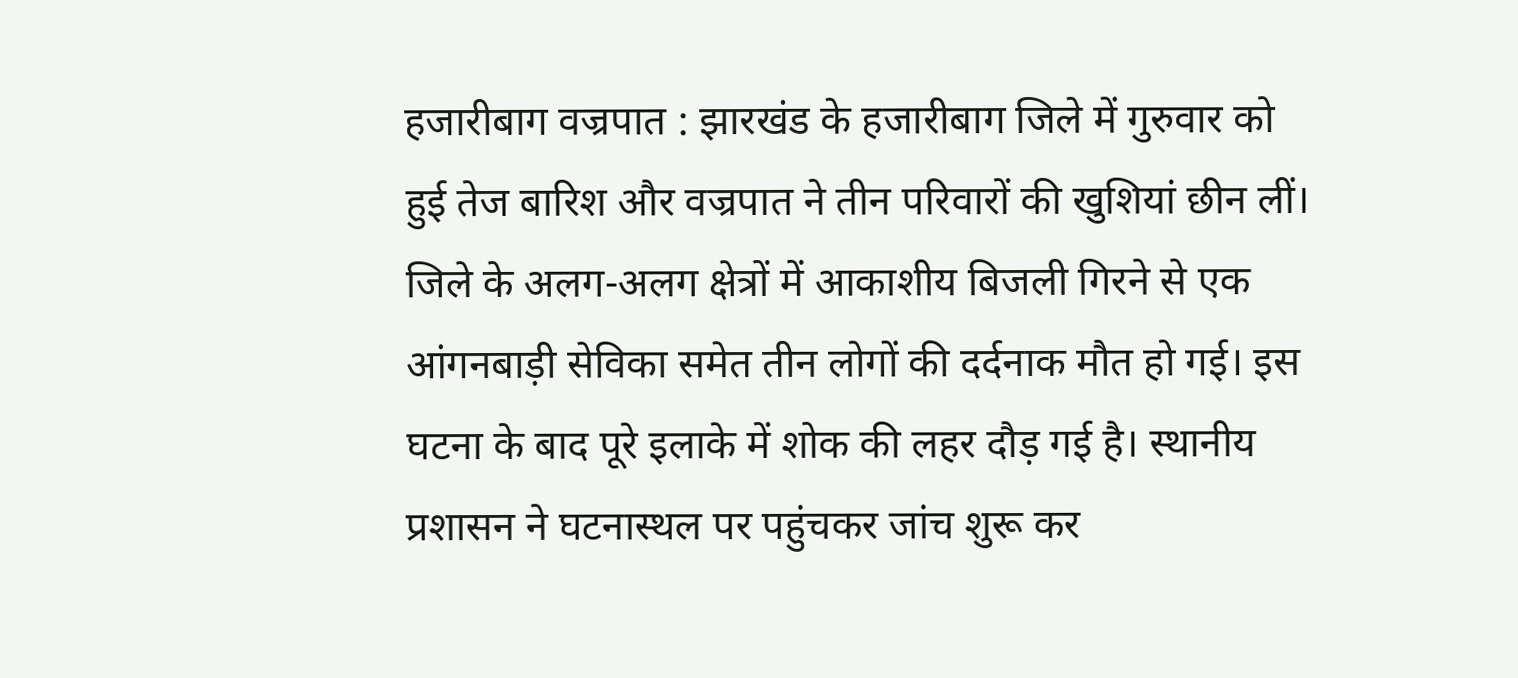हजारीबाग वज्रपात : झारखंड के हजारीबाग जिले में गुरुवार को हुई तेज बारिश और वज्रपात ने तीन परिवारों की खुशियां छीन लीं। जिले के अलग-अलग क्षेत्रों में आकाशीय बिजली गिरने से एक आंगनबाड़ी सेविका समेत तीन लोगों की दर्दनाक मौत हो गई। इस घटना के बाद पूरे इलाके में शोक की लहर दौड़ गई है। स्थानीय प्रशासन ने घटनास्थल पर पहुंचकर जांच शुरू कर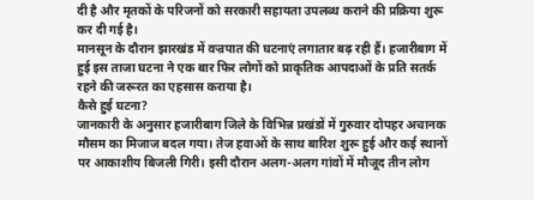दी है और मृतकों के परिजनों को सरकारी सहायता उपलब्ध कराने की प्रक्रिया शुरू कर दी गई है।
मानसून के दौरान झारखंड में वज्रपात की घटनाएं लगातार बढ़ रही हैं। हजारीबाग में हुई इस ताजा घटना ने एक बार फिर लोगों को प्राकृतिक आपदाओं के प्रति सतर्क रहने की जरूरत का एहसास कराया है।
कैसे हुई घटना?
जानकारी के अनुसार हजारीबाग जिले के विभिन्न प्रखंडों में गुरुवार दोपहर अचानक मौसम का मिजाज बदल गया। तेज हवाओं के साथ बारिश शुरू हुई और कई स्थानों पर आकाशीय बिजली गिरी। इसी दौरान अलग-अलग गांवों में मौजूद तीन लोग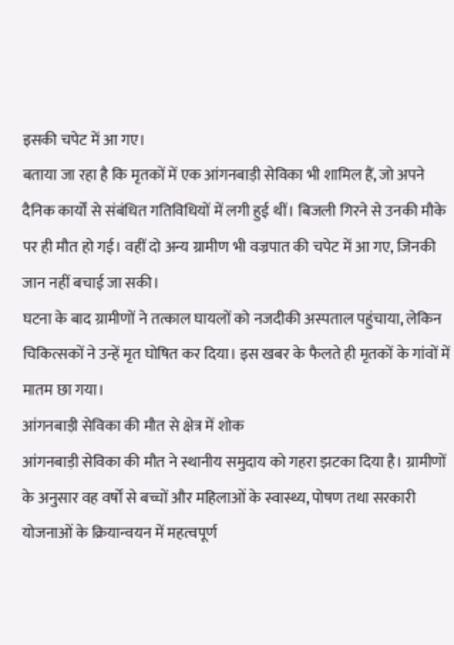इसकी चपेट में आ गए।
बताया जा रहा है कि मृतकों में एक आंगनबाड़ी सेविका भी शामिल हैं, जो अपने दैनिक कार्यों से संबंधित गतिविधियों में लगी हुई थीं। बिजली गिरने से उनकी मौके पर ही मौत हो गई। वहीं दो अन्य ग्रामीण भी वज्रपात की चपेट में आ गए, जिनकी जान नहीं बचाई जा सकी।
घटना के बाद ग्रामीणों ने तत्काल घायलों को नजदीकी अस्पताल पहुंचाया, लेकिन चिकित्सकों ने उन्हें मृत घोषित कर दिया। इस खबर के फैलते ही मृतकों के गांवों में मातम छा गया।
आंगनबाड़ी सेविका की मौत से क्षेत्र में शोक
आंगनबाड़ी सेविका की मौत ने स्थानीय समुदाय को गहरा झटका दिया है। ग्रामीणों के अनुसार वह वर्षों से बच्चों और महिलाओं के स्वास्थ्य, पोषण तथा सरकारी योजनाओं के क्रियान्वयन में महत्वपूर्ण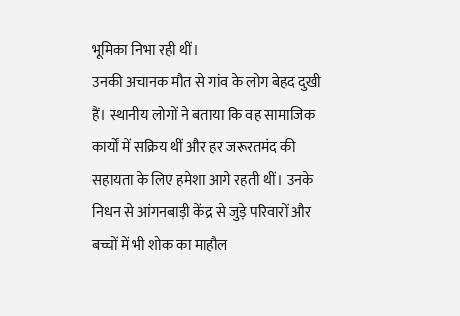भूमिका निभा रही थीं।
उनकी अचानक मौत से गांव के लोग बेहद दुखी हैं। स्थानीय लोगों ने बताया कि वह सामाजिक कार्यों में सक्रिय थीं और हर जरूरतमंद की सहायता के लिए हमेशा आगे रहती थीं। उनके निधन से आंगनबाड़ी केंद्र से जुड़े परिवारों और बच्चों में भी शोक का माहौल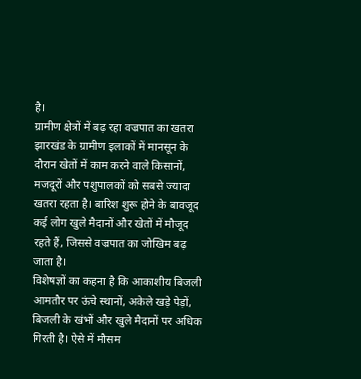है।
ग्रामीण क्षेत्रों में बढ़ रहा वज्रपात का खतरा
झारखंड के ग्रामीण इलाकों में मानसून के दौरान खेतों में काम करने वाले किसानों, मजदूरों और पशुपालकों को सबसे ज्यादा खतरा रहता है। बारिश शुरू होने के बावजूद कई लोग खुले मैदानों और खेतों में मौजूद रहते हैं, जिससे वज्रपात का जोखिम बढ़ जाता है।
विशेषज्ञों का कहना है कि आकाशीय बिजली आमतौर पर ऊंचे स्थानों, अकेले खड़े पेड़ों, बिजली के खंभों और खुले मैदानों पर अधिक गिरती है। ऐसे में मौसम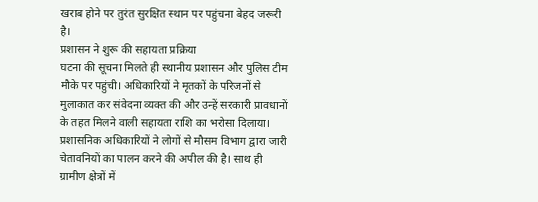खराब होने पर तुरंत सुरक्षित स्थान पर पहुंचना बेहद जरूरी है।
प्रशासन ने शुरू की सहायता प्रक्रिया
घटना की सूचना मिलते ही स्थानीय प्रशासन और पुलिस टीम मौके पर पहुंची। अधिकारियों ने मृतकों के परिजनों से मुलाकात कर संवेदना व्यक्त की और उन्हें सरकारी प्रावधानों के तहत मिलने वाली सहायता राशि का भरोसा दिलाया।
प्रशासनिक अधिकारियों ने लोगों से मौसम विभाग द्वारा जारी चेतावनियों का पालन करने की अपील की है। साथ ही ग्रामीण क्षेत्रों में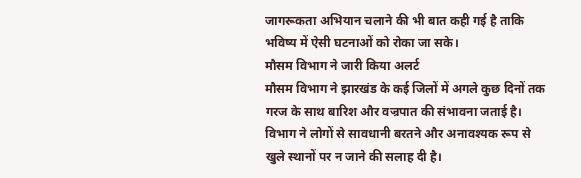जागरूकता अभियान चलाने की भी बात कही गई है ताकि भविष्य में ऐसी घटनाओं को रोका जा सके।
मौसम विभाग ने जारी किया अलर्ट
मौसम विभाग ने झारखंड के कई जिलों में अगले कुछ दिनों तक गरज के साथ बारिश और वज्रपात की संभावना जताई है। विभाग ने लोगों से सावधानी बरतने और अनावश्यक रूप से खुले स्थानों पर न जाने की सलाह दी है।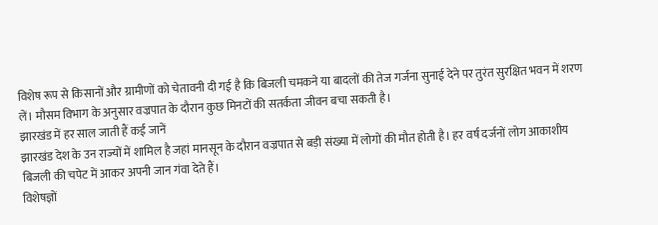विशेष रूप से किसानों और ग्रामीणों को चेतावनी दी गई है कि बिजली चमकने या बादलों की तेज गर्जना सुनाई देने पर तुरंत सुरक्षित भवन में शरण लें। मौसम विभाग के अनुसार वज्रपात के दौरान कुछ मिनटों की सतर्कता जीवन बचा सकती है।
झारखंड में हर साल जाती हैं कई जानें
झारखंड देश के उन राज्यों में शामिल है जहां मानसून के दौरान वज्रपात से बड़ी संख्या में लोगों की मौत होती है। हर वर्ष दर्जनों लोग आकाशीय बिजली की चपेट में आकर अपनी जान गंवा देते हैं।
विशेषज्ञों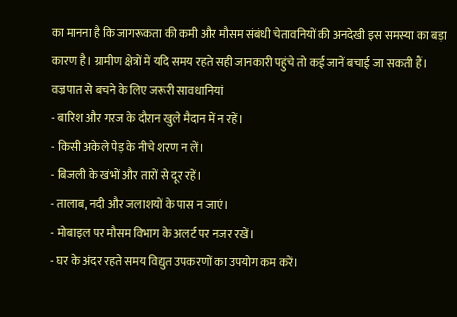का मानना है कि जागरूकता की कमी और मौसम संबंधी चेतावनियों की अनदेखी इस समस्या का बड़ा कारण है। ग्रामीण क्षेत्रों में यदि समय रहते सही जानकारी पहुंचे तो कई जानें बचाई जा सकती हैं।
वज्रपात से बचने के लिए जरूरी सावधानियां
- बारिश और गरज के दौरान खुले मैदान में न रहें।
- किसी अकेले पेड़ के नीचे शरण न लें।
- बिजली के खंभों और तारों से दूर रहें।
- तालाब, नदी और जलाशयों के पास न जाएं।
- मोबाइल पर मौसम विभाग के अलर्ट पर नजर रखें।
- घर के अंदर रहते समय विद्युत उपकरणों का उपयोग कम करें।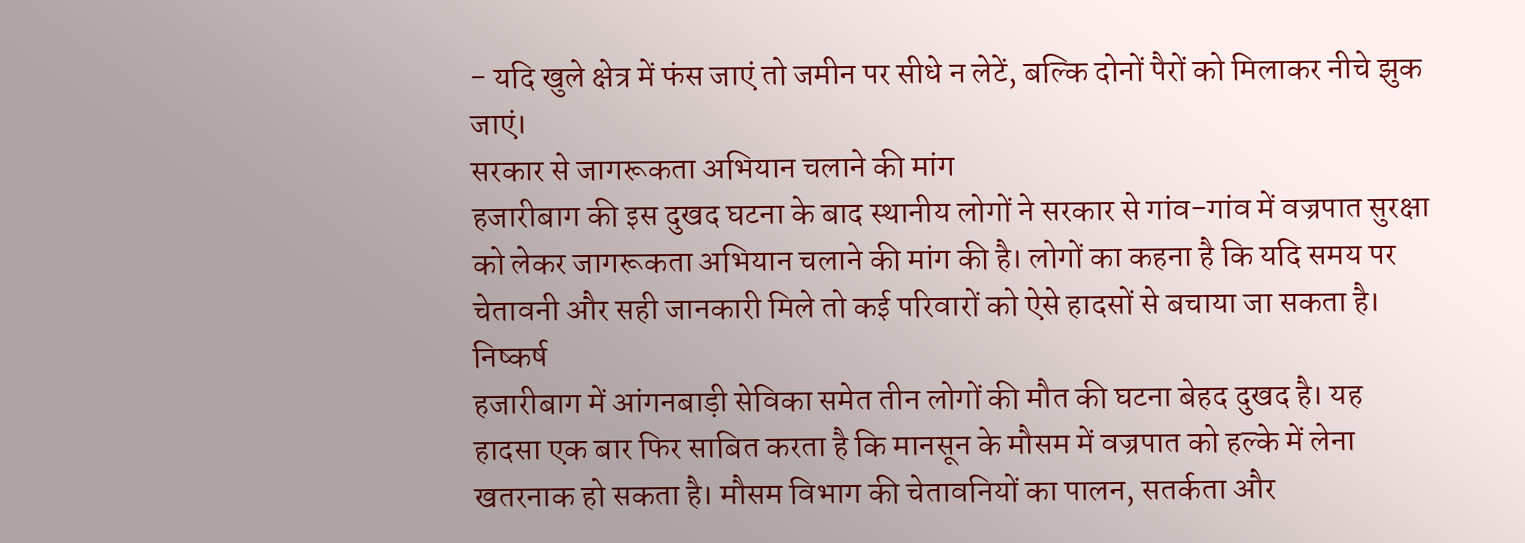- यदि खुले क्षेत्र में फंस जाएं तो जमीन पर सीधे न लेटें, बल्कि दोनों पैरों को मिलाकर नीचे झुक जाएं।
सरकार से जागरूकता अभियान चलाने की मांग
हजारीबाग की इस दुखद घटना के बाद स्थानीय लोगों ने सरकार से गांव-गांव में वज्रपात सुरक्षा को लेकर जागरूकता अभियान चलाने की मांग की है। लोगों का कहना है कि यदि समय पर चेतावनी और सही जानकारी मिले तो कई परिवारों को ऐसे हादसों से बचाया जा सकता है।
निष्कर्ष
हजारीबाग में आंगनबाड़ी सेविका समेत तीन लोगों की मौत की घटना बेहद दुखद है। यह हादसा एक बार फिर साबित करता है कि मानसून के मौसम में वज्रपात को हल्के में लेना खतरनाक हो सकता है। मौसम विभाग की चेतावनियों का पालन, सतर्कता और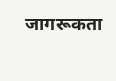जागरूकता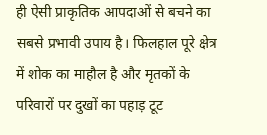ही ऐसी प्राकृतिक आपदाओं से बचने का सबसे प्रभावी उपाय है। फिलहाल पूरे क्षेत्र में शोक का माहौल है और मृतकों के परिवारों पर दुखों का पहाड़ टूट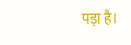पड़ा है।